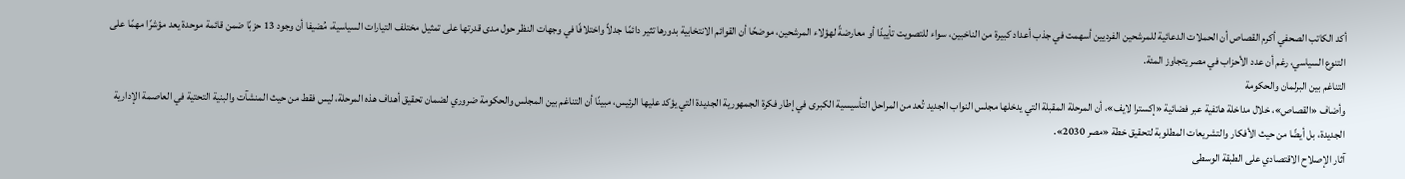أكد الكاتب الصحفي أكرم القصاص أن الحملات الدعائية للمرشحين الفرديين أسهمت في جذب أعداد كبيرة من الناخبين، سواء للتصويت تأييدًا أو معارضةً لهؤلاء المرشحين، موضحًا أن القوائم الانتخابية بدورها تثير دائمًا جدلاً واختلافًا في وجهات النظر حول مدى قدرتها على تمثيل مختلف التيارات السياسية، مُضيفا أن وجود 13 حزبًا ضمن قائمة موحدة يعد مؤشرًا مهمًا على التنوع السياسي، رغم أن عدد الأحزاب في مصر يتجاوز المئة.
التناغم بين البرلمان والحكومة
وأضاف «القصاص»، خلال مداخلة هاتفية عبر فضائية «إكسترا لايف»، أن المرحلة المقبلة التي يدخلها مجلس النواب الجديد تُعد من المراحل التأسيسية الكبرى في إطار فكرة الجمهورية الجديدة التي يؤكد عليها الرئيس، مبينًا أن التناغم بين المجلس والحكومة ضروري لضمان تحقيق أهداف هذه المرحلة، ليس فقط من حيث المنشآت والبنية التحتية في العاصمة الإدارية الجديدة، بل أيضًا من حيث الأفكار والتشريعات المطلوبة لتحقيق خطة «مصر 2030».
آثار الإصلاح الاقتصادي على الطبقة الوسطى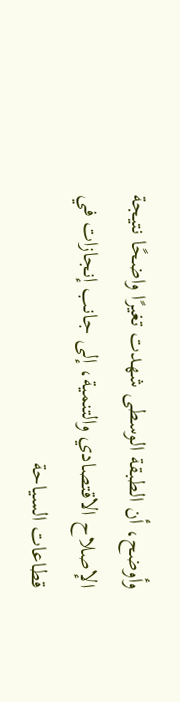وأوضح، أن الطبقة الوسطى شهدت تغيرًا واضحًا نتيجة الإصلاح الاقتصادي والتنمية، إلى جانب إنجازات في قطاعات السياحة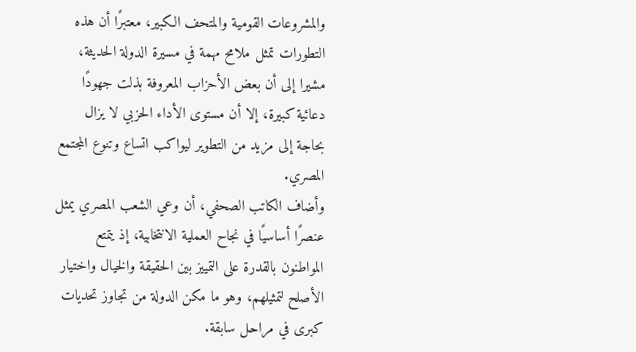والمشروعات القومية والمتحف الكبير، معتبرًا أن هذه التطورات تمثل ملامح مهمة في مسيرة الدولة الحديثة، مشيرا إلى أن بعض الأحزاب المعروفة بذلت جهودًا دعائية كبيرة، إلا أن مستوى الأداء الحزبي لا يزال بحاجة إلى مزيد من التطوير ليواكب اتساع وتنوع المجتمع المصري.
وأضاف الكاتب الصحفي، أن وعي الشعب المصري يمثل عنصرًا أساسيًا في نجاح العملية الانتخابية، إذ يتمتع المواطنون بالقدرة على التمييز بين الحقيقة والخيال واختيار الأصلح لتمثيلهم، وهو ما مكن الدولة من تجاوز تحديات كبرى في مراحل سابقة.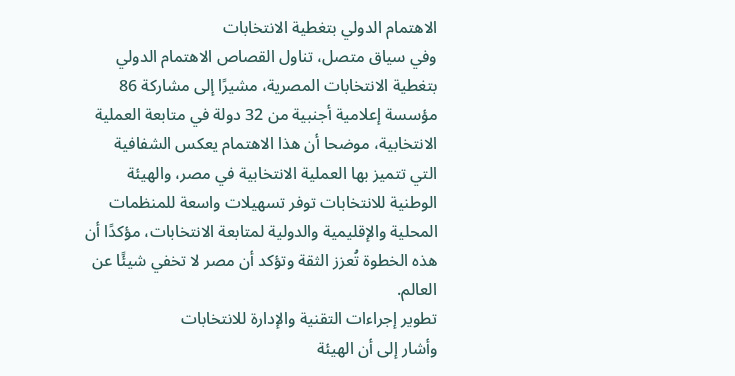الاهتمام الدولي بتغطية الانتخابات
وفي سياق متصل، تناول القصاص الاهتمام الدولي بتغطية الانتخابات المصرية، مشيرًا إلى مشاركة 86 مؤسسة إعلامية أجنبية من 32 دولة في متابعة العملية الانتخابية، موضحا أن هذا الاهتمام يعكس الشفافية التي تتميز بها العملية الانتخابية في مصر، والهيئة الوطنية للانتخابات توفر تسهيلات واسعة للمنظمات المحلية والإقليمية والدولية لمتابعة الانتخابات، مؤكدًا أن هذه الخطوة تُعزز الثقة وتؤكد أن مصر لا تخفي شيئًا عن العالم.
تطوير إجراءات التقنية والإدارة للانتخابات
وأشار إلى أن الهيئة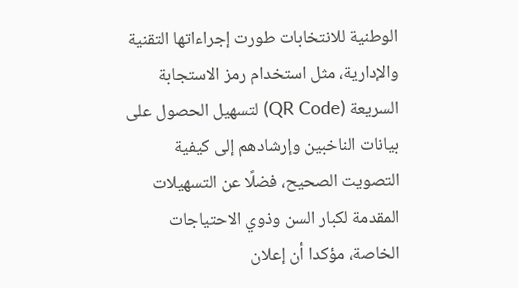الوطنية للانتخابات طورت إجراءاتها التقنية والإدارية، مثل استخدام رمز الاستجابة السريعة (QR Code) لتسهيل الحصول على بيانات الناخبين وإرشادهم إلى كيفية التصويت الصحيح، فضلًا عن التسهيلات المقدمة لكبار السن وذوي الاحتياجات الخاصة، مؤكدا أن إعلان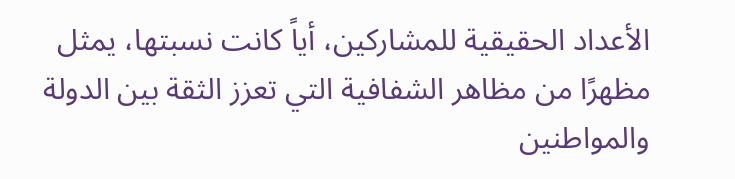الأعداد الحقيقية للمشاركين، أياً كانت نسبتها، يمثل مظهرًا من مظاهر الشفافية التي تعزز الثقة بين الدولة والمواطنين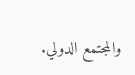والمجتمع الدولي.